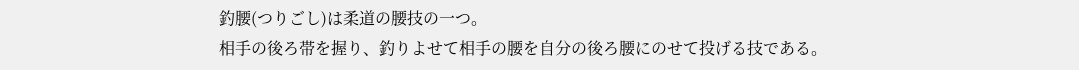釣腰(つりごし)は柔道の腰技の一つ。
相手の後ろ帯を握り、釣りよせて相手の腰を自分の後ろ腰にのせて投げる技である。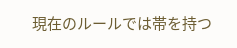現在のルールでは帯を持つ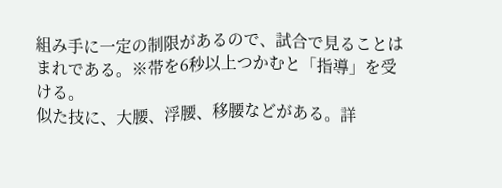組み手に一定の制限があるので、試合で見ることはまれである。※帯を6秒以上つかむと「指導」を受ける。
似た技に、大腰、浮腰、移腰などがある。詳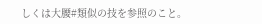しくは大腰#類似の技を参照のこと。